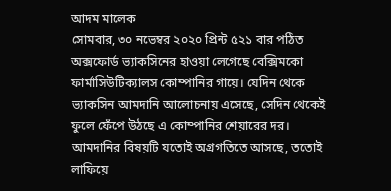আদম মালেক
সোমবার, ৩০ নভেম্বর ২০২০ প্রিন্ট ৫২১ বার পঠিত
অক্সফোর্ড ভ্যাকসিনের হাওয়া লেগেছে বেক্সিমকো ফার্মাসিউটিক্যালস কোম্পানির গায়ে। যেদিন থেকে ভ্যাকসিন আমদানি আলোচনায় এসেছে, সেদিন থেকেই ফুলে ফেঁপে উঠছে এ কোম্পানির শেয়ারের দর। আমদানির বিষয়টি যতোই অগ্রগতিতে আসছে, ততোই লাফিয়ে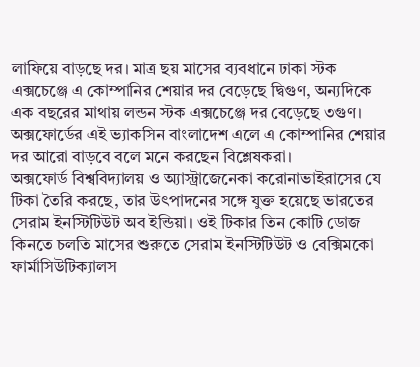লাফিয়ে বাড়ছে দর। মাত্র ছয় মাসের ব্যবধানে ঢাকা স্টক এক্সচেঞ্জে এ কোম্পানির শেয়ার দর বেড়েছে দ্বিগুণ, অন্যদিকে এক বছরের মাথায় লন্ডন স্টক এক্সচেঞ্জে দর বেড়েছে ৩গুণ। অক্সফোর্ডের এই ভ্যাকসিন বাংলাদেশ এলে এ কোম্পানির শেয়ার দর আরো বাড়বে বলে মনে করছেন বিশ্লেষকরা।
অক্সফোর্ড বিশ্ববিদ্যালয় ও অ্যাস্ট্রাজেনেকা করোনাভাইরাসের যে টিকা তৈরি করছে, তার উৎপাদনের সঙ্গে যুক্ত হয়েছে ভারতের সেরাম ইনস্টিটিউট অব ইন্ডিয়া। ওই টিকার তিন কোটি ডোজ কিনতে চলতি মাসের শুরুতে সেরাম ইনস্টিটিউট ও বেক্সিমকো ফার্মাসিউটিক্যালস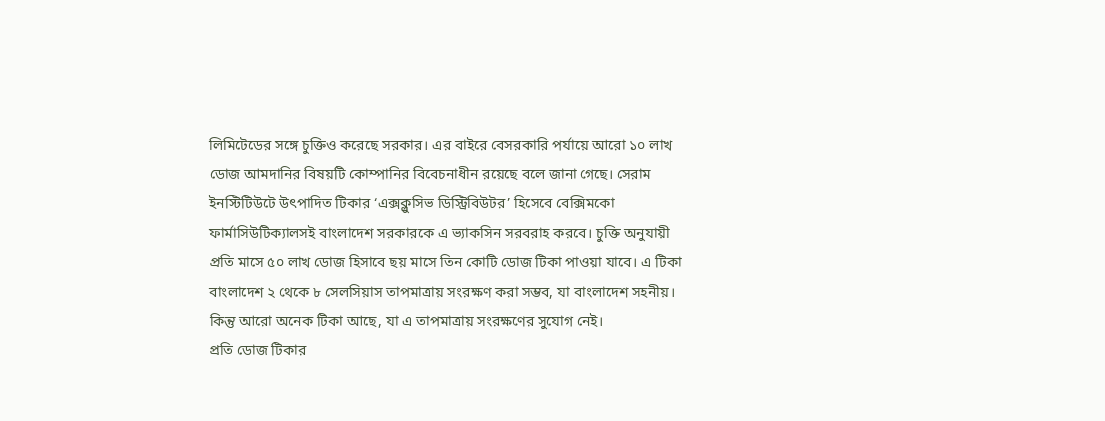লিমিটেডের সঙ্গে চুক্তিও করেছে সরকার। এর বাইরে বেসরকারি পর্যায়ে আরো ১০ লাখ ডোজ আমদানির বিষয়টি কোম্পানির বিবেচনাধীন রয়েছে বলে জানা গেছে। সেরাম ইনস্টিটিউটে উৎপাদিত টিকার ‘এক্সক্লুসিভ ডিস্ট্রিবিউটর’ হিসেবে বেক্সিমকো ফার্মাসিউটিক্যালসই বাংলাদেশ সরকারকে এ ভ্যাকসিন সরবরাহ করবে। চুক্তি অনুযায়ী প্রতি মাসে ৫০ লাখ ডোজ হিসাবে ছয় মাসে তিন কোটি ডোজ টিকা পাওয়া যাবে। এ টিকা বাংলাদেশ ২ থেকে ৮ সেলসিয়াস তাপমাত্রায় সংরক্ষণ করা সম্ভব, যা বাংলাদেশ সহনীয়। কিন্তু আরো অনেক টিকা আছে, যা এ তাপমাত্রায় সংরক্ষণের সুযোগ নেই।
প্রতি ডোজ টিকার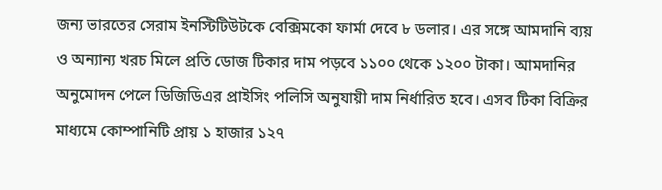জন্য ভারতের সেরাম ইনস্টিটিউটকে বেক্সিমকো ফার্মা দেবে ৮ ডলার। এর সঙ্গে আমদানি ব্যয় ও অন্যান্য খরচ মিলে প্রতি ডোজ টিকার দাম পড়বে ১১০০ থেকে ১২০০ টাকা। আমদানির অনুমোদন পেলে ডিজিডিএর প্রাইসিং পলিসি অনুযায়ী দাম নির্ধারিত হবে। এসব টিকা বিক্রির মাধ্যমে কোম্পানিটি প্রায় ১ হাজার ১২৭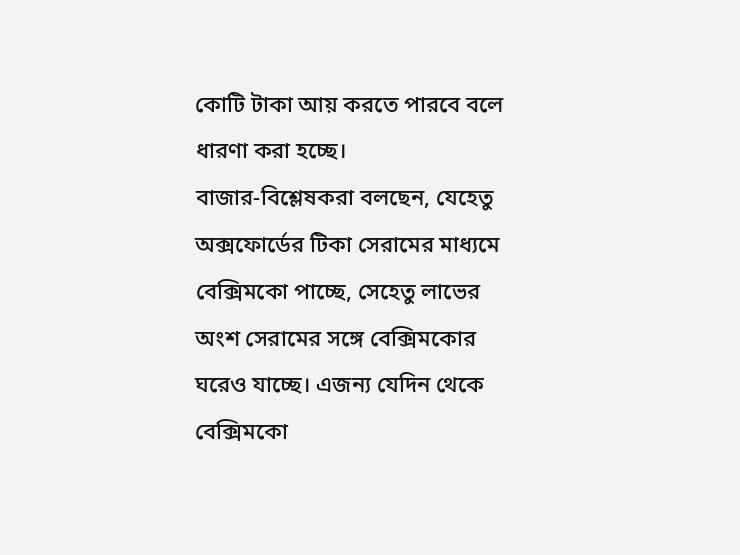কোটি টাকা আয় করতে পারবে বলে ধারণা করা হচ্ছে।
বাজার-বিশ্লেষকরা বলছেন, যেহেতু অক্সফোর্ডের টিকা সেরামের মাধ্যমে বেক্সিমকো পাচ্ছে, সেহেতু লাভের অংশ সেরামের সঙ্গে বেক্সিমকোর ঘরেও যাচ্ছে। এজন্য যেদিন থেকে বেক্সিমকো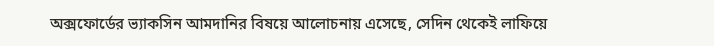অক্সফোর্ডের ভ্যাকসিন আমদানির বিষয়ে আলোচনায় এসেছে, সেদিন থেকেই লাফিয়ে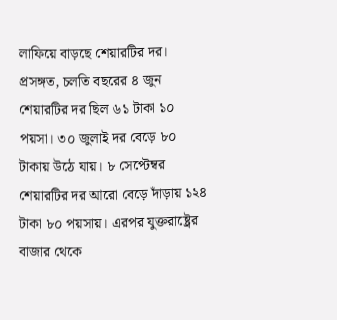লাফিয়ে বাড়ছে শেয়ারটির দর।
প্রসঙ্গত, চলতি বছরের ৪ জুন শেয়ারটির দর ছিল ৬১ টাকা ১০ পয়সা। ৩০ জুলাই দর বেড়ে ৮০ টাকায় উঠে যায়। ৮ সেপ্টেম্বর শেয়ারটির দর আরো বেড়ে দাঁড়ায় ১২৪ টাকা ৮০ পয়সায়। এরপর যুক্তরাষ্ট্রের বাজার থেকে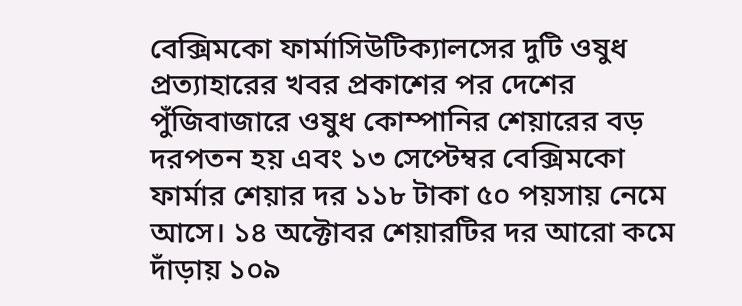বেক্সিমকো ফার্মাসিউটিক্যালসের দুটি ওষুধ প্রত্যাহারের খবর প্রকাশের পর দেশের পুঁজিবাজারে ওষুধ কোম্পানির শেয়ারের বড় দরপতন হয় এবং ১৩ সেপ্টেম্বর বেক্সিমকো ফার্মার শেয়ার দর ১১৮ টাকা ৫০ পয়সায় নেমে আসে। ১৪ অক্টোবর শেয়ারটির দর আরো কমে দাঁড়ায় ১০৯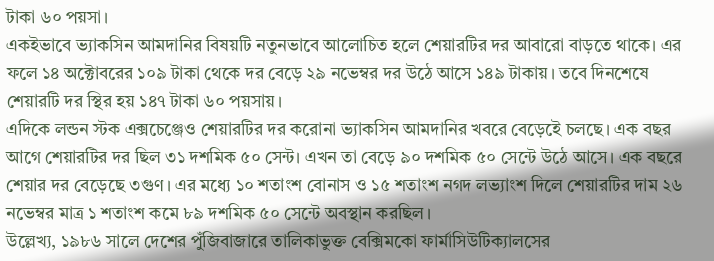টাকা ৬০ পয়সা।
একইভাবে ভ্যাকসিন আমদানির বিষয়টি নতুনভাবে আলোচিত হলে শেয়ারটির দর আবারো বাড়তে থাকে। এর ফলে ১৪ অক্টোবরের ১০৯ টাকা থেকে দর বেড়ে ২৯ নভেম্বর দর উঠে আসে ১৪৯ টাকায়। তবে দিনশেষে শেয়ারটি দর স্থির হয় ১৪৭ টাকা ৬০ পয়সায়।
এদিকে লন্ডন স্টক এক্সচেঞ্জেও শেয়ারটির দর করোনা ভ্যাকসিন আমদানির খবরে বেড়েইে চলছে। এক বছর আগে শেয়ারটির দর ছিল ৩১ দশমিক ৫০ সেন্ট। এখন তা বেড়ে ৯০ দশমিক ৫০ সেন্টে উঠে আসে। এক বছরে শেয়ার দর বেড়েছে ৩গুণ। এর মধ্যে ১০ শতাংশ বোনাস ও ১৫ শতাংশ নগদ লভ্যাংশ দিলে শেয়ারটির দাম ২৬ নভেম্বর মাত্র ১ শতাংশ কমে ৮৯ দশমিক ৫০ সেন্টে অবস্থান করছিল।
উল্লেখ্য, ১৯৮৬ সালে দেশের পুঁজিবাজারে তালিকাভুক্ত বেক্সিমকো ফার্মাসিউটিক্যালসের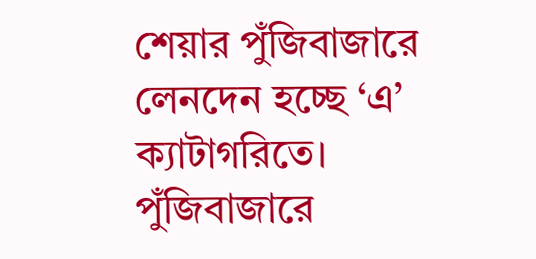শেয়ার পুঁজিবাজারে লেনদেন হচ্ছে ‘এ’ ক্যাটাগরিতে।
পুঁজিবাজারে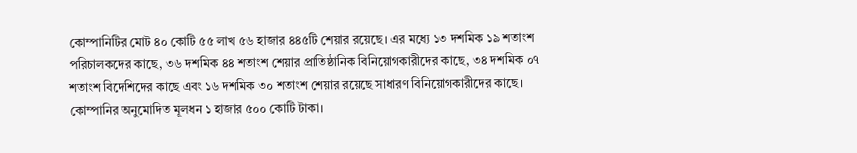কোম্পানিটির মোট ৪০ কোটি ৫৫ লাখ ৫৬ হাজার ৪৪৫টি শেয়ার রয়েছে। এর মধ্যে ১৩ দশমিক ১৯ শতাংশ পরিচালকদের কাছে, ৩৬ দশমিক ৪৪ শতাংশ শেয়ার প্রাতিষ্ঠানিক বিনিয়োগকারীদের কাছে, ৩৪ দশমিক ০৭ শতাংশ বিদেশিদের কাছে এবং ১৬ দশমিক ৩০ শতাংশ শেয়ার রয়েছে সাধারণ বিনিয়োগকারীদের কাছে।
কোম্পানির অনুমোদিত মূলধন ১ হাজার ৫০০ কোটি টাকা।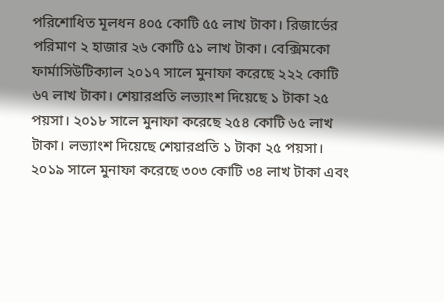পরিশোধিত মূলধন ৪০৫ কোটি ৫৫ লাখ টাকা। রিজার্ভের পরিমাণ ২ হাজার ২৬ কোটি ৫১ লাখ টাকা। বেক্সিমকো ফার্মাসিউটিক্যাল ২০১৭ সালে মুনাফা করেছে ২২২ কোটি ৬৭ লাখ টাকা। শেয়ারপ্রতি লভ্যাংশ দিয়েছে ১ টাকা ২৫ পয়সা। ২০১৮ সালে মুনাফা করেছে ২৫৪ কোটি ৬৫ লাখ টাকা। লভ্যাংশ দিয়েছে শেয়ারপ্রতি ১ টাকা ২৫ পয়সা। ২০১৯ সালে মুনাফা করেছে ৩০৩ কোটি ৩৪ লাখ টাকা এবং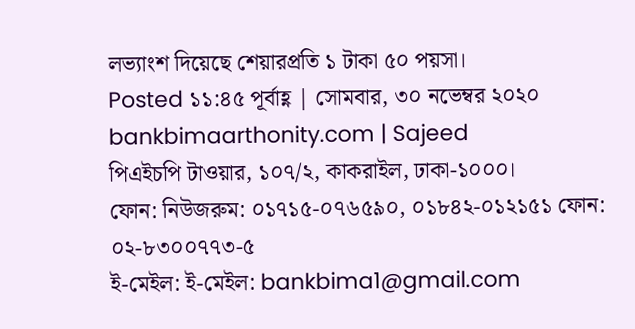লভ্যাংশ দিয়েছে শেয়ারপ্রতি ১ টাকা ৫০ পয়সা।
Posted ১১:৪৫ পূর্বাহ্ণ | সোমবার, ৩০ নভেম্বর ২০২০
bankbimaarthonity.com | Sajeed
পিএইচপি টাওয়ার, ১০৭/২, কাকরাইল, ঢাকা-১০০০।
ফোন: নিউজরুম: ০১৭১৫-০৭৬৫৯০, ০১৮৪২-০১২১৫১ ফোন: ০২-৮৩০০৭৭৩-৫
ই-মেইল: ই-মেইল: bankbima1@gmail.com